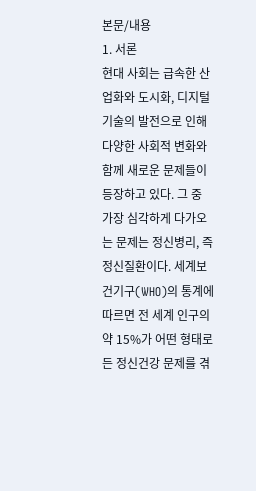본문/내용
1. 서론
현대 사회는 급속한 산업화와 도시화, 디지털 기술의 발전으로 인해 다양한 사회적 변화와 함께 새로운 문제들이 등장하고 있다. 그 중 가장 심각하게 다가오는 문제는 정신병리, 즉 정신질환이다. 세계보건기구(WHO)의 통계에 따르면 전 세계 인구의 약 15%가 어떤 형태로든 정신건강 문제를 겪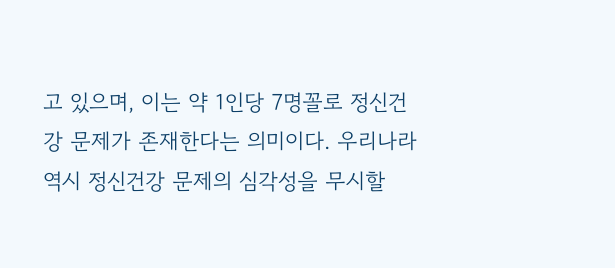고 있으며, 이는 약 1인당 7명꼴로 정신건강 문제가 존재한다는 의미이다. 우리나라 역시 정신건강 문제의 심각성을 무시할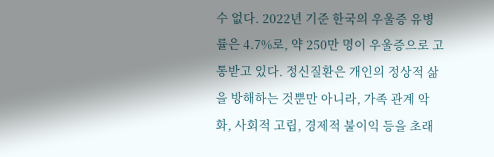수 없다. 2022년 기준 한국의 우울증 유병률은 4.7%로, 약 250만 명이 우울증으로 고통받고 있다. 정신질환은 개인의 정상적 삶을 방해하는 것뿐만 아니라, 가족 관계 악화, 사회적 고립, 경제적 불이익 등을 초래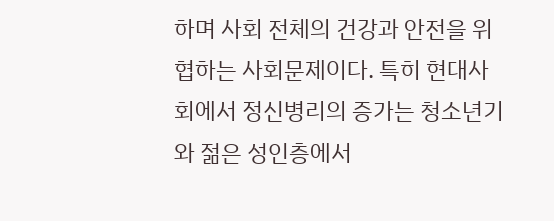하며 사회 전체의 건강과 안전을 위협하는 사회문제이다. 특히 현대사회에서 정신병리의 증가는 청소년기와 젊은 성인층에서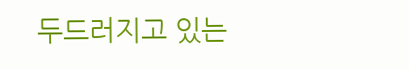두드러지고 있는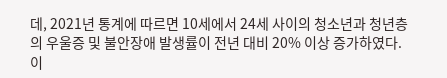데, 2021년 통계에 따르면 10세에서 24세 사이의 청소년과 청년층의 우울증 및 불안장애 발생률이 전년 대비 20% 이상 증가하였다. 이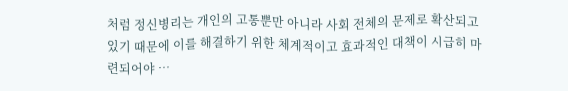처럼 정신병리는 개인의 고통뿐만 아니라 사회 전체의 문제로 확산되고 있기 때문에 이를 해결하기 위한 체계적이고 효과적인 대책이 시급히 마련되어야 …